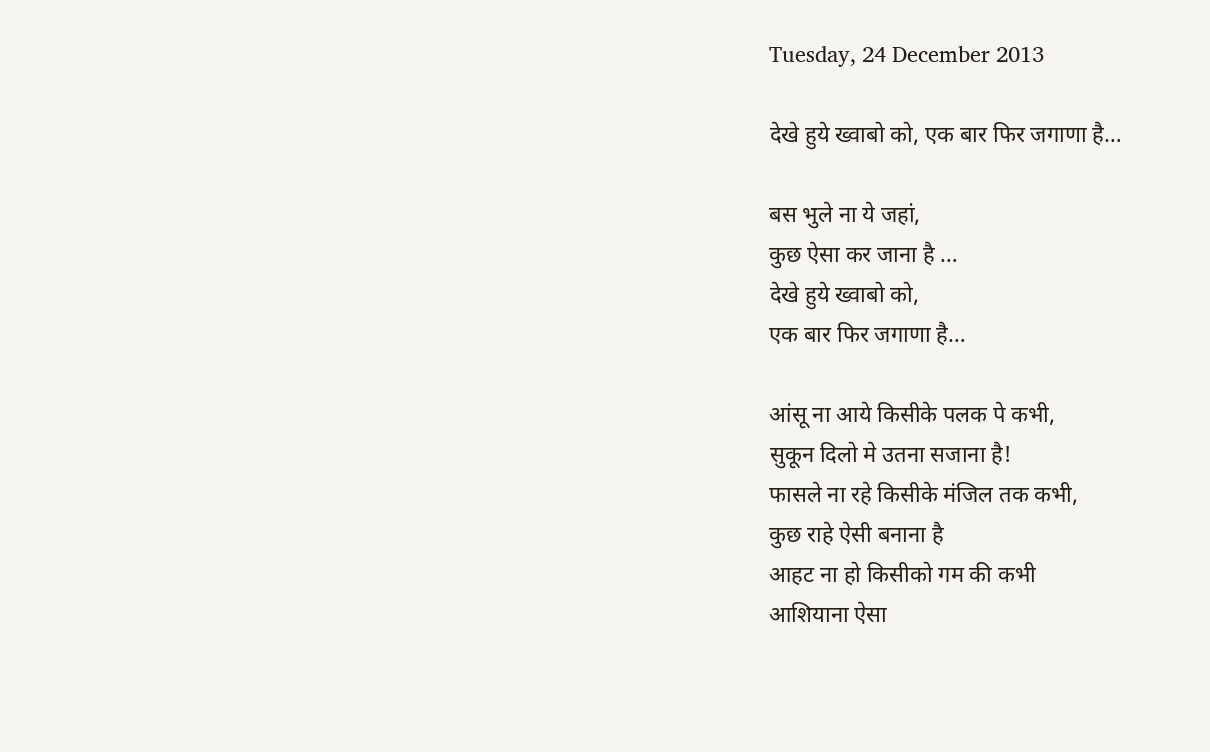Tuesday, 24 December 2013

देखे हुये ख्वाबो को, एक बार फिर जगाणा है…

बस भुले ना ये जहां,
कुछ ऐसा कर जाना है …
देखे हुये ख्वाबो को,
एक बार फिर जगाणा है…

आंसू ना आये किसीके पलक पे कभी,
सुकून दिलो मे उतना सजाना है!
फासले ना रहे किसीके मंजिल तक कभी,
कुछ राहे ऐसी बनाना है
आहट ना हो किसीको गम की कभी
आशियाना ऐसा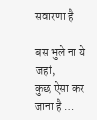सवारणा है

बस भुले ना ये जहां,
कुछ ऐसा कर जाना है …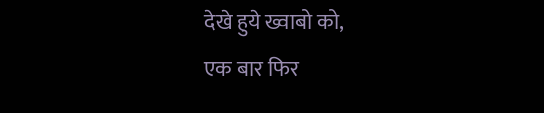देखे हुये ख्वाबो को,
एक बार फिर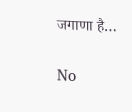जगाणा है…

No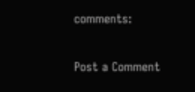comments:

Post a Comment